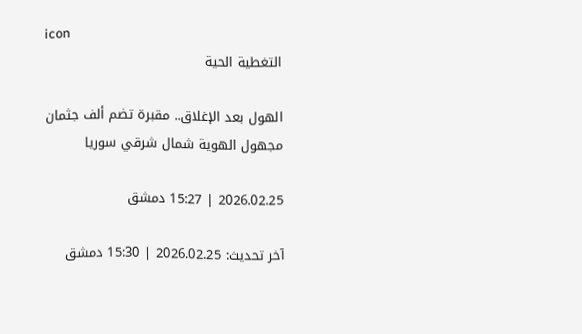icon
التغطية الحية

الهول بعد الإغلاق.. مقبرة تضم ألف جثمان مجهول الهوية شمال شرقي سوريا

2026.02.25 | 15:27 دمشق

آخر تحديث: 2026.02.25 | 15:30 دمشق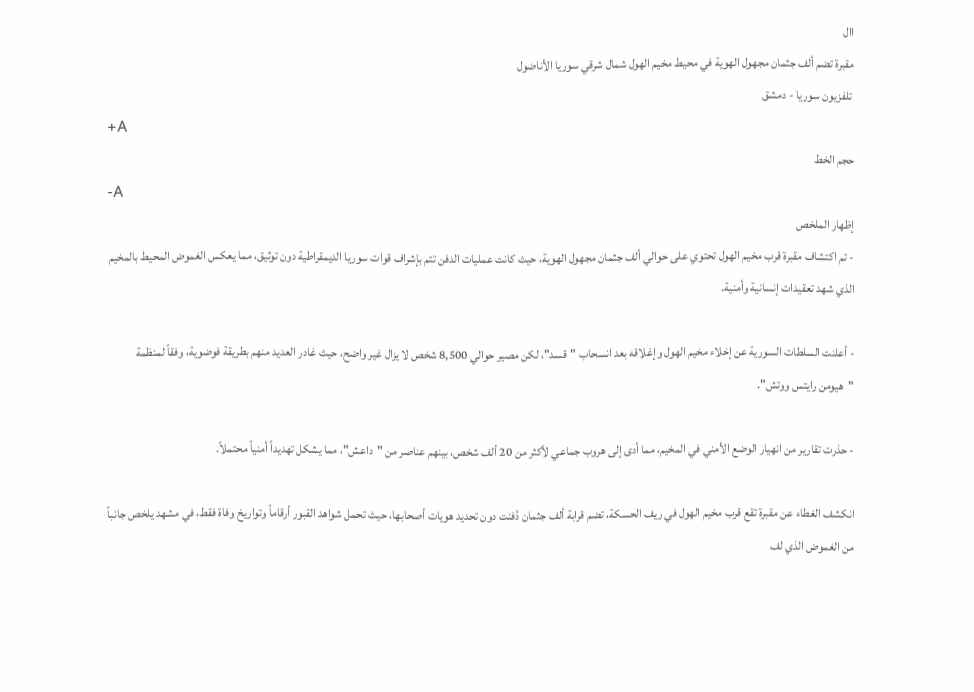اال
مقبرة تضم ألف جثمان مجهول الهوية في محيط مخيم الهول شمال شرقي سوريا الأناضول
 تلفزيون سوريا - دمشق
+A
حجم الخط
-A
إظهار الملخص
- تم اكتشاف مقبرة قرب مخيم الهول تحتوي على حوالي ألف جثمان مجهول الهوية، حيث كانت عمليات الدفن تتم بإشراف قوات سوريا الديمقراطية دون توثيق، مما يعكس الغموض المحيط بالمخيم الذي شهد تعقيدات إنسانية وأمنية.

- أعلنت السلطات السورية عن إخلاء مخيم الهول وإغلاقه بعد انسحاب "قسد"، لكن مصير حوالي 8,500 شخص لا يزال غير واضح، حيث غادر العديد منهم بطريقة فوضوية، وفقاً لمنظمة "هيومن رايتس ووتش".

- حذرت تقارير من انهيار الوضع الأمني في المخيم، مما أدى إلى هروب جماعي لأكثر من 20 ألف شخص، بينهم عناصر من "داعش"، مما يشكل تهديداً أمنياً محتملاً.

انكشف الغطاء عن مقبرة تقع قرب مخيم الهول في ريف الحسكة، تضم قرابة ألف جثمان دُفنت دون تحديد هويات أصحابها، حيث تحمل شواهد القبور أرقاماً وتواريخ وفاة فقط، في مشهد يلخص جانباً من الغموض الذي لف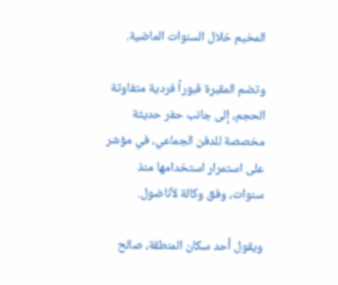المخيم خلال السنوات الماضية.

وتضم المقبرة قبوراً فردية متفاوتة الحجم، إلى جانب حفر حديثة مخصصة للدفن الجماعي، في مؤشر على استمرار استخدامها منذ سنوات، وفق وكالة لأناضول.

ويقول أحد سكان المنطقة، صالح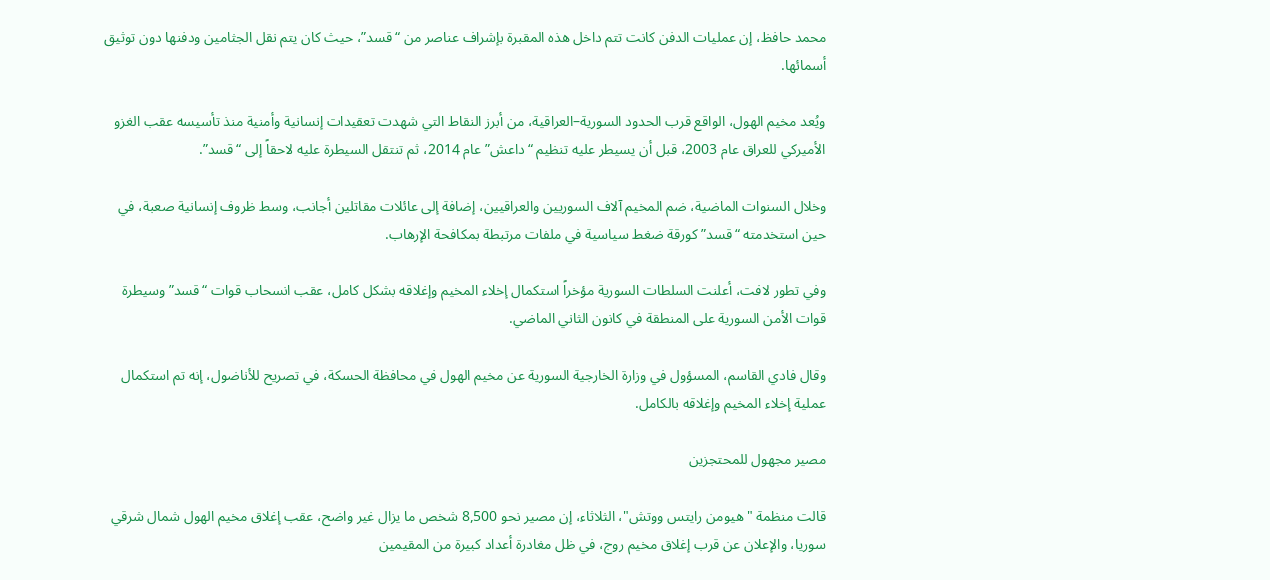محمد حافظ، إن عمليات الدفن كانت تتم داخل هذه المقبرة بإشراف عناصر من “قسد”، حيث كان يتم نقل الجثامين ودفنها دون توثيق أسمائها.

ويُعد مخيم الهول، الواقع قرب الحدود السورية–العراقية، من أبرز النقاط التي شهدت تعقيدات إنسانية وأمنية منذ تأسيسه عقب الغزو الأميركي للعراق عام 2003، قبل أن يسيطر عليه تنظيم “داعش” عام 2014، ثم تنتقل السيطرة عليه لاحقاً إلى “قسد”.

وخلال السنوات الماضية، ضم المخيم آلاف السوريين والعراقيين، إضافة إلى عائلات مقاتلين أجانب، وسط ظروف إنسانية صعبة، في حين استخدمته “قسد” كورقة ضغط سياسية في ملفات مرتبطة بمكافحة الإرهاب.

وفي تطور لافت، أعلنت السلطات السورية مؤخراً استكمال إخلاء المخيم وإغلاقه بشكل كامل، عقب انسحاب قوات “قسد” وسيطرة قوات الأمن السورية على المنطقة في كانون الثاني الماضي.

وقال فادي القاسم، المسؤول في وزارة الخارجية السورية عن مخيم الهول في محافظة الحسكة، في تصريح للأناضول، إنه تم استكمال عملية إخلاء المخيم وإغلاقه بالكامل.

مصير مجهول للمحتجزين

قالت منظمة "هيومن رايتس ووتش"، الثلاثاء، إن مصير نحو 8,500 شخص ما يزال غير واضح، عقب إغلاق مخيم الهول شمال شرقي سوريا، والإعلان عن قرب إغلاق مخيم روج، في ظل مغادرة أعداد كبيرة من المقيمين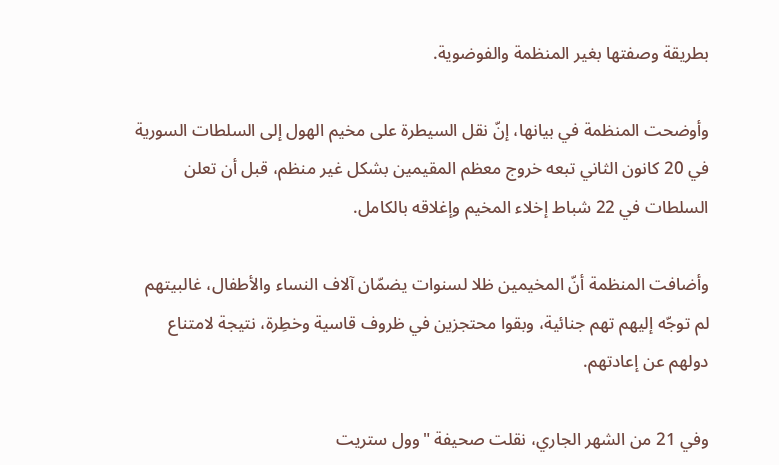بطريقة وصفتها بغير المنظمة والفوضوية.

وأوضحت المنظمة في بيانها، إنّ نقل السيطرة على مخيم الهول إلى السلطات السورية في 20 كانون الثاني تبعه خروج معظم المقيمين بشكل غير منظم، قبل أن تعلن السلطات في 22 شباط إخلاء المخيم وإغلاقه بالكامل.

وأضافت المنظمة أنّ المخيمين ظلا لسنوات يضمّان آلاف النساء والأطفال، غالبيتهم لم توجّه إليهم تهم جنائية، وبقوا محتجزين في ظروف قاسية وخطِرة، نتيجة لامتناع دولهم عن إعادتهم.

وفي 21 من الشهر الجاري، نقلت صحيفة "وول ستريت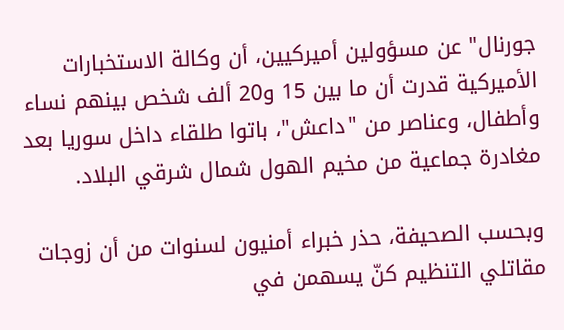جورنال" عن مسؤولين أميركيين، أن وكالة الاستخبارات الأميركية قدرت أن ما بين 15 و20 ألف شخص بينهم نساء وأطفال، وعناصر من "داعش"، باتوا طلقاء داخل سوريا بعد مغادرة جماعية من مخيم الهول شمال شرقي البلاد.

وبحسب الصحيفة، حذر خبراء أمنيون لسنوات من أن زوجات مقاتلي التنظيم كنّ يسهمن في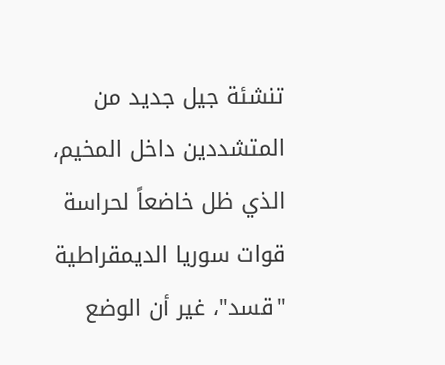تنشئة جيل جديد من المتشددين داخل المخيم، الذي ظل خاضعاً لحراسة قوات سوريا الديمقراطية "قسد"، غير أن الوضع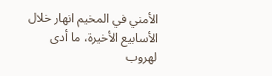الأمني في المخيم انهار خلال الأسابيع الأخيرة، ما أدى لهروب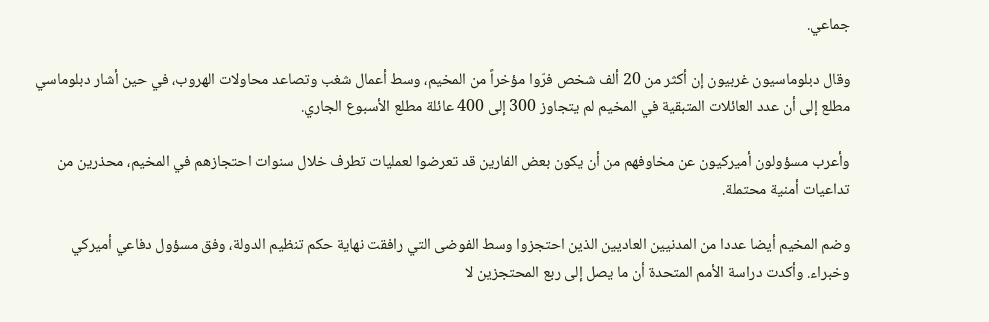جماعي.

وقال دبلوماسيون غربيون إن أكثر من 20 ألف شخص فرّوا مؤخراً من المخيم، وسط أعمال شغب وتصاعد محاولات الهروب، في حين أشار دبلوماسي مطلع إلى أن عدد العائلات المتبقية في المخيم لم يتجاوز 300 إلى 400 عائلة مطلع الأسبوع الجاري.

وأعرب مسؤولون أميركيون عن مخاوفهم من أن يكون بعض الفارين قد تعرضوا لعمليات تطرف خلال سنوات احتجازهم في المخيم، محذرين من تداعيات أمنية محتملة.

وضم المخيم أيضا عددا من المدنيين العاديين الذين احتجزوا وسط الفوضى التي رافقت نهاية حكم تنظيم الدولة، وفق مسؤول دفاعي أميركي وخبراء. وأكدت دراسة الأمم المتحدة أن ما يصل إلى ربع المحتجزين لا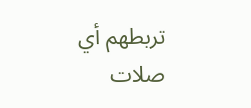تربطهم أي صلات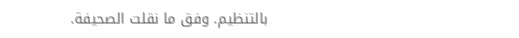بالتنظيم. وفق ما نقلت الصحيفة.